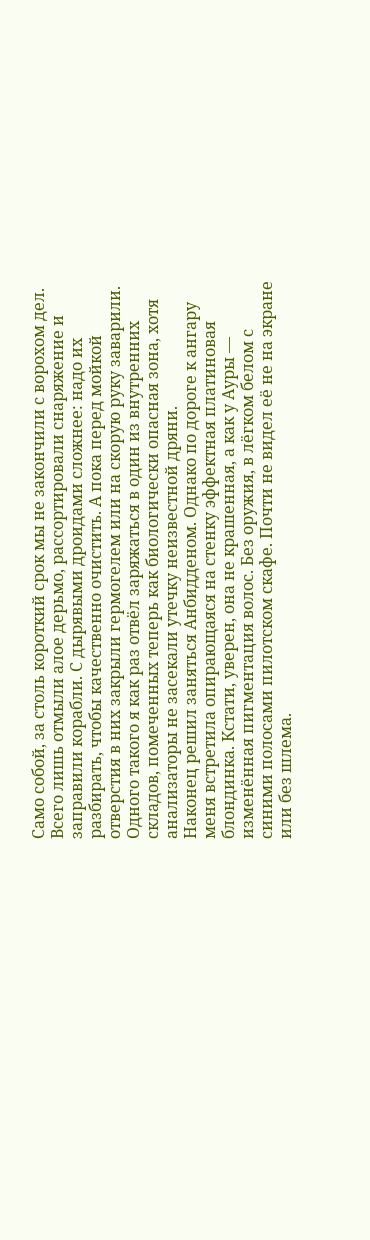Само собой, за столь короткий срок мы не закончили с ворохом дел. Всего лишь отмыли алое дерьмо, рассортировали снаряжение и заправили корабли. С дырявыми дроидами сложнее: надо их разбирать, чтобы качественно очистить. А пока перед мойкой отверстия в них закрыли гермогелем или на скорую руку заварили.
Одного такого я как раз отвёл заряжаться в один из внутренних складов, помеченных теперь как биологически опасная зона, хотя анализаторы не засекали утечку неизвестной дряни.
Наконец решил заняться Анбидденом. Однако по дороге к ангару меня встретила опирающаяся на стенку эффектная платиновая блондинка. Кстати, уверен, она не крашенная, а как у Ауры — изменённая пигментация волос. Без оружия, в лёгком белом с синими полосами пилотском скафе. Почти не видел её не на экране или без шлема.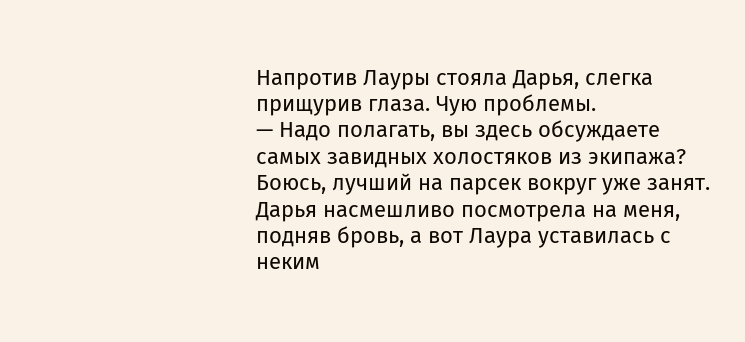Напротив Лауры стояла Дарья, слегка прищурив глаза. Чую проблемы.
— Надо полагать, вы здесь обсуждаете самых завидных холостяков из экипажа? Боюсь, лучший на парсек вокруг уже занят.
Дарья насмешливо посмотрела на меня, подняв бровь, а вот Лаура уставилась с неким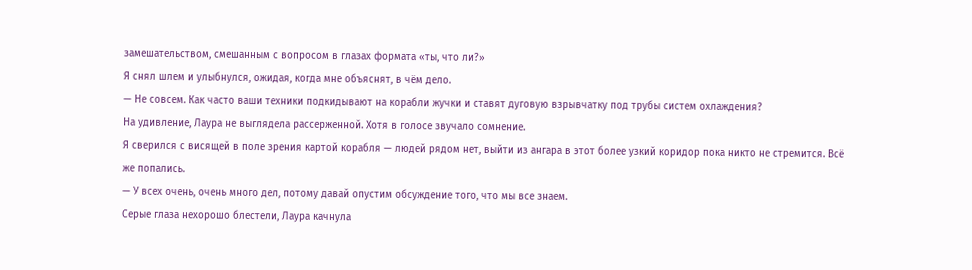замешательством, смешанным с вопросом в глазах формата «ты, что ли?»
Я снял шлем и улыбнулся, ожидая, когда мне объяснят, в чём дело.
— Не совсем. Как часто ваши техники подкидывают на корабли жучки и ставят дуговую взрывчатку под трубы систем охлаждения?
На удивление, Лаура не выглядела рассерженной. Хотя в голосе звучало сомнение.
Я сверился с висящей в поле зрения картой корабля — людей рядом нет, выйти из ангара в этот более узкий коридор пока никто не стремится. Всё же попались.
— У всех очень, очень много дел, потому давай опустим обсуждение того, что мы все знаем.
Серые глаза нехорошо блестели, Лаура качнула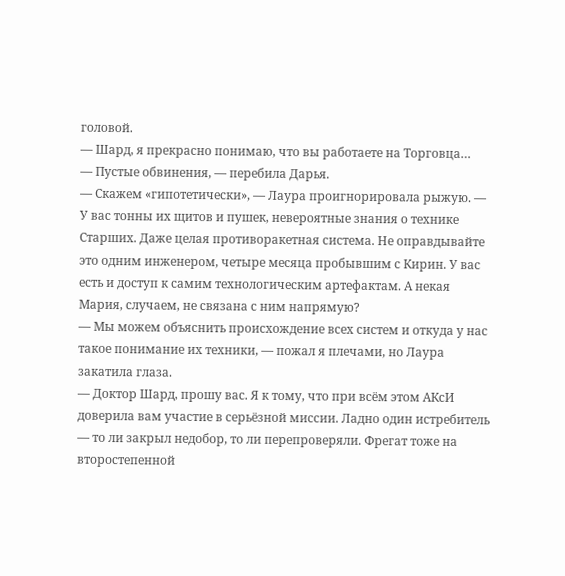головой.
— Шард, я прекрасно понимаю, что вы работаете на Торговца…
— Пустые обвинения, — перебила Дарья.
— Скажем «гипотетически», — Лаура проигнорировала рыжую. — У вас тонны их щитов и пушек, невероятные знания о технике Старших. Даже целая противоракетная система. Не оправдывайте это одним инженером, четыре месяца пробывшим с Кирин. У вас есть и доступ к самим технологическим артефактам. А некая Мария, случаем, не связана с ним напрямую?
— Мы можем объяснить происхождение всех систем и откуда у нас такое понимание их техники, — пожал я плечами, но Лаура закатила глаза.
— Доктор Шард, прошу вас. Я к тому, что при всём этом АКсИ доверила вам участие в серьёзной миссии. Ладно один истребитель — то ли закрыл недобор, то ли перепроверяли. Фрегат тоже на второстепенной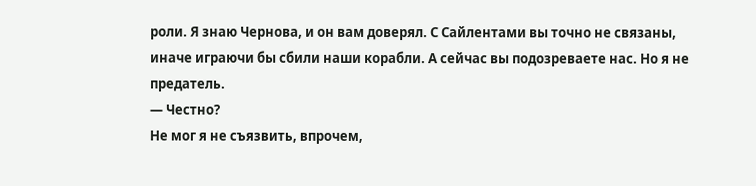роли. Я знаю Чернова, и он вам доверял. С Сайлентами вы точно не связаны, иначе играючи бы сбили наши корабли. А сейчас вы подозреваете нас. Но я не предатель.
— Честно?
Не мог я не съязвить, впрочем,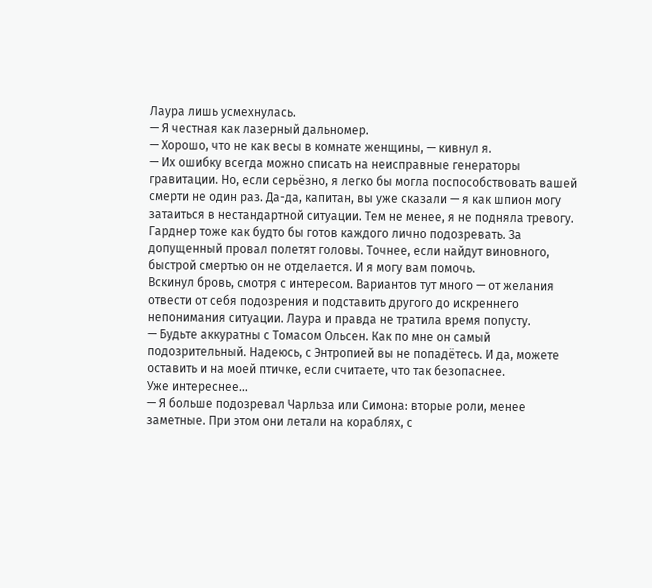Лаура лишь усмехнулась.
— Я честная как лазерный дальномер.
— Хорошо, что не как весы в комнате женщины, — кивнул я.
— Их ошибку всегда можно списать на неисправные генераторы гравитации. Но, если серьёзно, я легко бы могла поспособствовать вашей смерти не один раз. Да-да, капитан, вы уже сказали — я как шпион могу затаиться в нестандартной ситуации. Тем не менее, я не подняла тревогу. Гарднер тоже как будто бы готов каждого лично подозревать. За допущенный провал полетят головы. Точнее, если найдут виновного, быстрой смертью он не отделается. И я могу вам помочь.
Вскинул бровь, смотря с интересом. Вариантов тут много — от желания отвести от себя подозрения и подставить другого до искреннего непонимания ситуации. Лаура и правда не тратила время попусту.
— Будьте аккуратны с Томасом Ольсен. Как по мне он самый подозрительный. Надеюсь, с Энтропией вы не попадётесь. И да, можете оставить и на моей птичке, если считаете, что так безопаснее.
Уже интереснее…
— Я больше подозревал Чарльза или Симона: вторые роли, менее заметные. При этом они летали на кораблях, с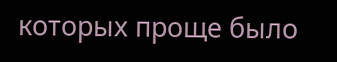которых проще было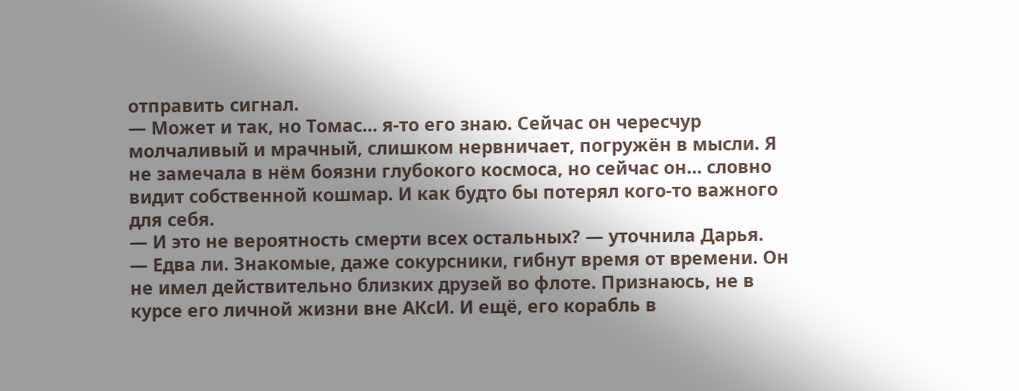отправить сигнал.
— Может и так, но Томас… я-то его знаю. Сейчас он чересчур молчаливый и мрачный, слишком нервничает, погружён в мысли. Я не замечала в нём боязни глубокого космоса, но сейчас он… словно видит собственной кошмар. И как будто бы потерял кого-то важного для себя.
— И это не вероятность смерти всех остальных? — уточнила Дарья.
— Едва ли. Знакомые, даже сокурсники, гибнут время от времени. Он не имел действительно близких друзей во флоте. Признаюсь, не в курсе его личной жизни вне АКсИ. И ещё, его корабль в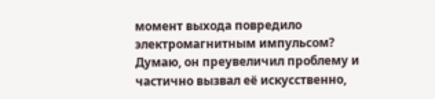момент выхода повредило электромагнитным импульсом? Думаю, он преувеличил проблему и частично вызвал её искусственно,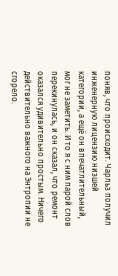поняв, что происходит. Чарльз получил инженерную лицензию низшей категории, а ещё он впечатлительный, мог не заметить. И то я с ним парой слов перекинулась, и он сказал, что ремонт оказался удивительно простым. Ничего действительно важного на Энтропии не сгорело.